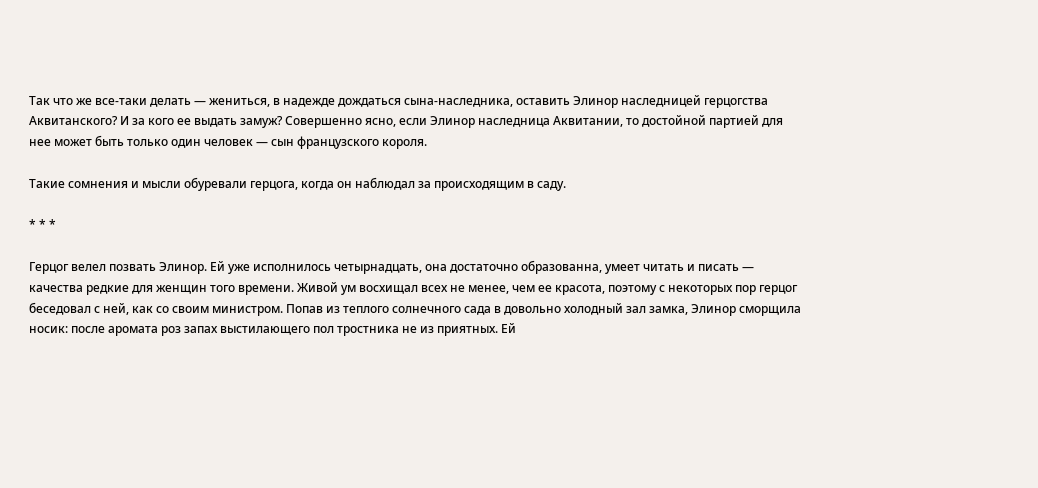Так что же все-таки делать — жениться, в надежде дождаться сына-наследника, оставить Элинор наследницей герцогства Аквитанского? И за кого ее выдать замуж? Совершенно ясно, если Элинор наследница Аквитании, то достойной партией для нее может быть только один человек — сын французского короля.

Такие сомнения и мысли обуревали герцога, когда он наблюдал за происходящим в саду.

* * *

Герцог велел позвать Элинор. Ей уже исполнилось четырнадцать, она достаточно образованна, умеет читать и писать — качества редкие для женщин того времени. Живой ум восхищал всех не менее, чем ее красота, поэтому с некоторых пор герцог беседовал с ней, как со своим министром. Попав из теплого солнечного сада в довольно холодный зал замка, Элинор сморщила носик: после аромата роз запах выстилающего пол тростника не из приятных. Ей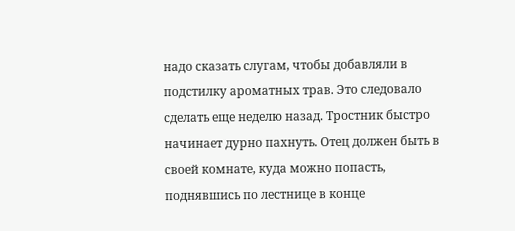надо сказать слугам, чтобы добавляли в подстилку ароматных трав. Это следовало сделать еще неделю назад. Тростник быстро начинает дурно пахнуть. Отец должен быть в своей комнате, куда можно попасть, поднявшись по лестнице в конце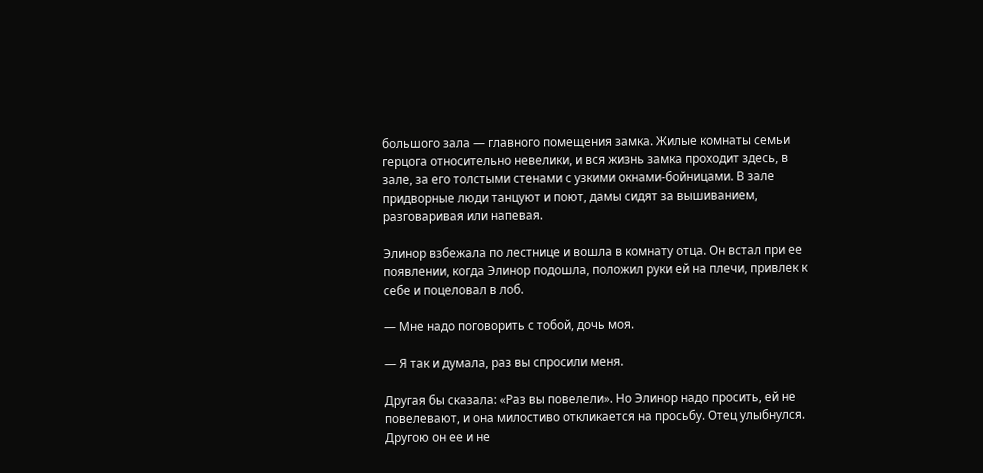большого зала — главного помещения замка. Жилые комнаты семьи герцога относительно невелики, и вся жизнь замка проходит здесь, в зале, за его толстыми стенами с узкими окнами-бойницами. В зале придворные люди танцуют и поют, дамы сидят за вышиванием, разговаривая или напевая.

Элинор взбежала по лестнице и вошла в комнату отца. Он встал при ее появлении, когда Элинор подошла, положил руки ей на плечи, привлек к себе и поцеловал в лоб.

— Мне надо поговорить с тобой, дочь моя.

— Я так и думала, раз вы спросили меня.

Другая бы сказала: «Раз вы повелели». Но Элинор надо просить, ей не повелевают, и она милостиво откликается на просьбу. Отец улыбнулся. Другою он ее и не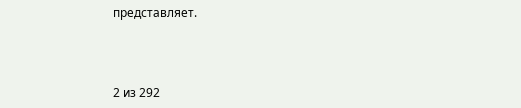представляет.



2 из 292